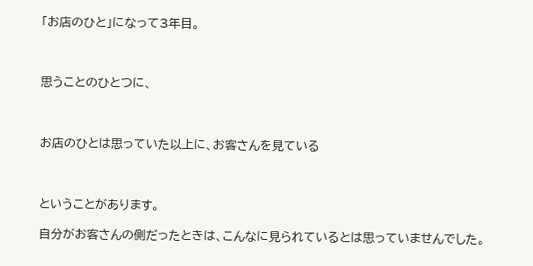「お店のひと」になって3年目。



思うことのひとつに、



お店のひとは思っていた以上に、お客さんを見ている



ということがあります。

自分がお客さんの側だったときは、こんなに見られているとは思っていませんでした。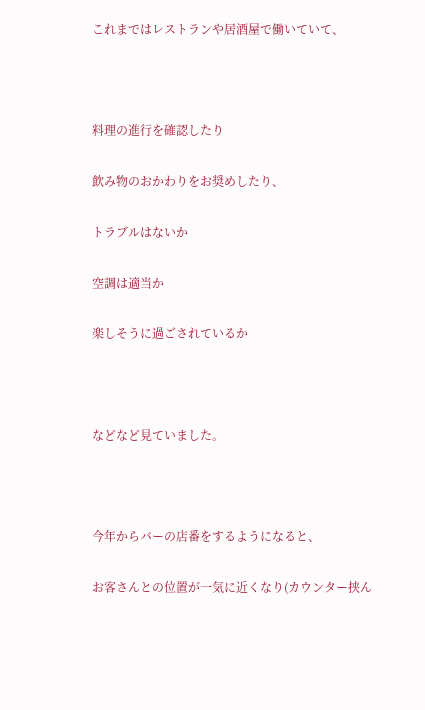これまではレストランや居酒屋で働いていて、



料理の進行を確認したり

飲み物のおかわりをお奨めしたり、

トラブルはないか

空調は適当か

楽しそうに過ごされているか



などなど見ていました。



今年からバーの店番をするようになると、

お客さんとの位置が一気に近くなり(カウンター挟ん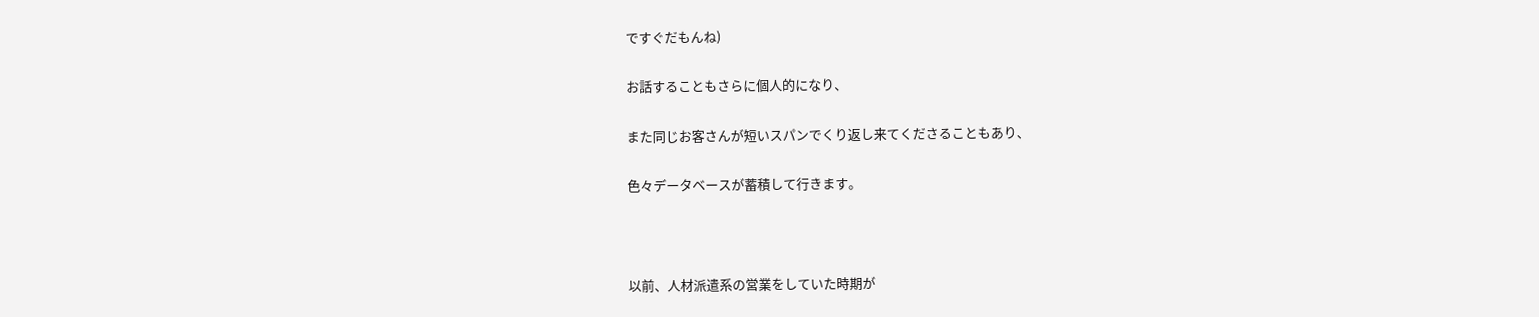ですぐだもんね)

お話することもさらに個人的になり、

また同じお客さんが短いスパンでくり返し来てくださることもあり、

色々データベースが蓄積して行きます。



以前、人材派遣系の営業をしていた時期が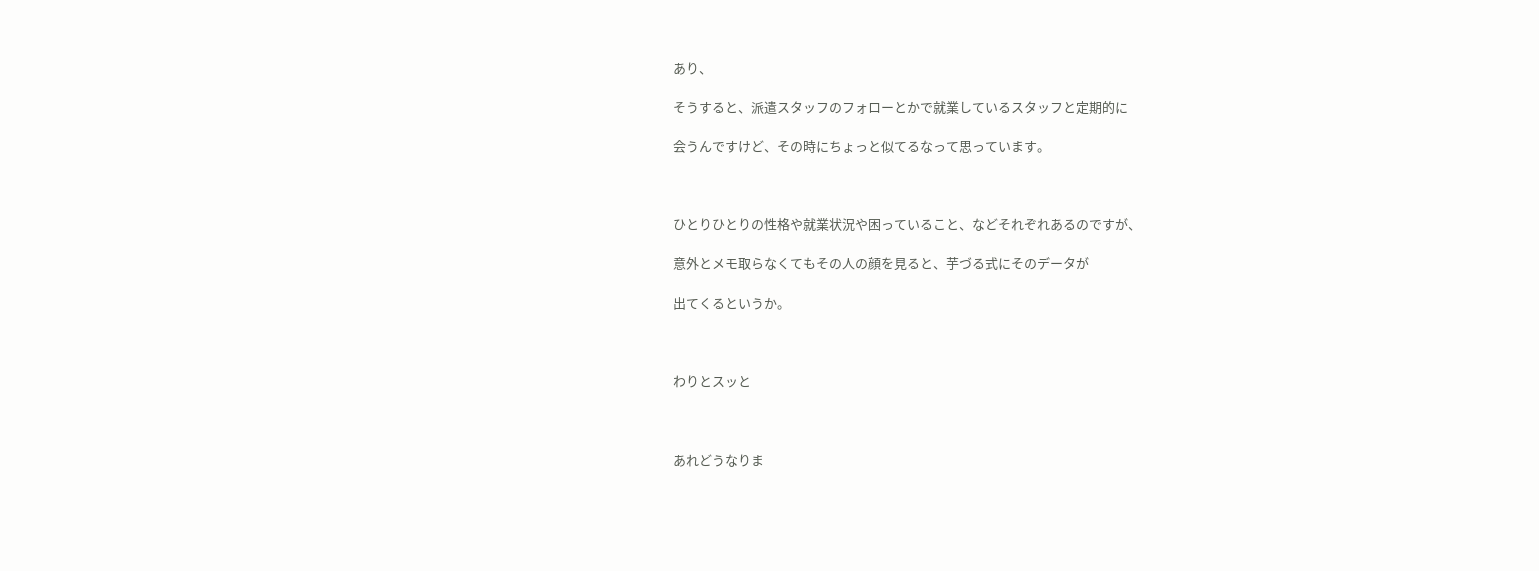あり、

そうすると、派遣スタッフのフォローとかで就業しているスタッフと定期的に

会うんですけど、その時にちょっと似てるなって思っています。



ひとりひとりの性格や就業状況や困っていること、などそれぞれあるのですが、

意外とメモ取らなくてもその人の顔を見ると、芋づる式にそのデータが

出てくるというか。



わりとスッと



あれどうなりま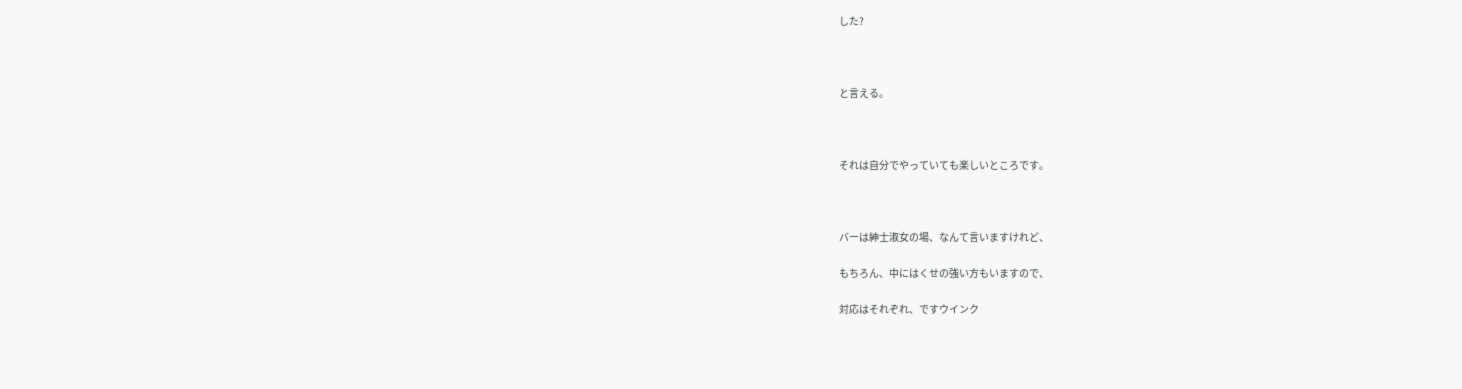した?



と言える。



それは自分でやっていても楽しいところです。



バーは紳士淑女の場、なんて言いますけれど、

もちろん、中にはくせの強い方もいますので、

対応はそれぞれ、ですウインク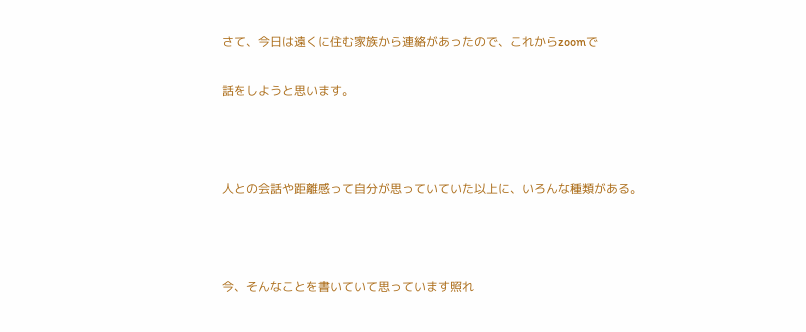さて、今日は遠くに住む家族から連絡があったので、これからzoomで

話をしようと思います。



人との会話や距離感って自分が思っていていた以上に、いろんな種類がある。



今、そんなことを書いていて思っています照れ